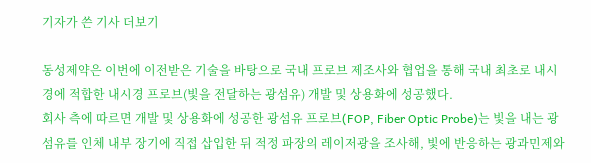기자가 쓴 기사 더보기

동성제약은 이번에 이전받은 기술을 바탕으로 국내 프로브 제조사와 협업을 통해 국내 최초로 내시경에 적합한 내시경 프로브(빛을 전달하는 광섬유) 개발 및 상용화에 성공했다.
회사 측에 따르면 개발 및 상용화에 성공한 광섬유 프로브(FOP, Fiber Optic Probe)는 빛을 내는 광섬유를 인체 내부 장기에 직접 삽입한 뒤 적정 파장의 레이저광을 조사해, 빛에 반응하는 광과민제와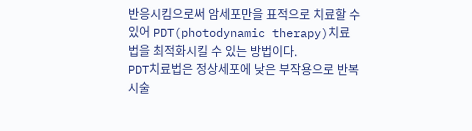반응시킴으로써 암세포만을 표적으로 치료할 수 있어 PDT(photodynamic therapy)치료법을 최적화시킬 수 있는 방법이다.
PDT치료법은 정상세포에 낮은 부작용으로 반복 시술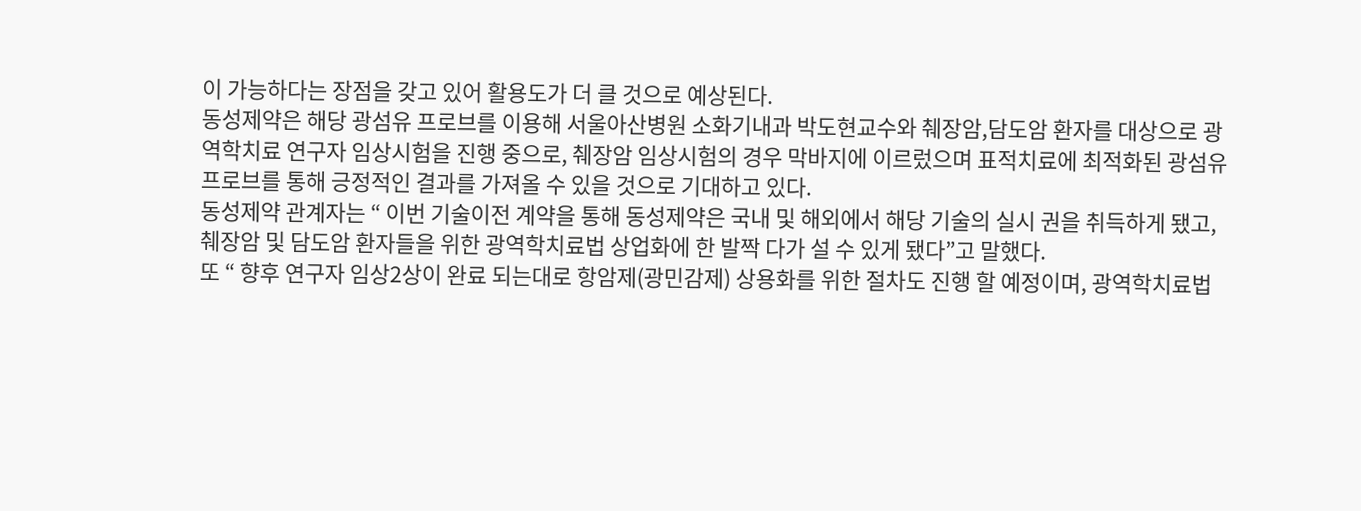이 가능하다는 장점을 갖고 있어 활용도가 더 클 것으로 예상된다.
동성제약은 해당 광섬유 프로브를 이용해 서울아산병원 소화기내과 박도현교수와 췌장암,담도암 환자를 대상으로 광역학치료 연구자 임상시험을 진행 중으로, 췌장암 임상시험의 경우 막바지에 이르렀으며 표적치료에 최적화된 광섬유 프로브를 통해 긍정적인 결과를 가져올 수 있을 것으로 기대하고 있다.
동성제약 관계자는 “ 이번 기술이전 계약을 통해 동성제약은 국내 및 해외에서 해당 기술의 실시 권을 취득하게 됐고, 췌장암 및 담도암 환자들을 위한 광역학치료법 상업화에 한 발짝 다가 설 수 있게 됐다”고 말했다.
또 “ 향후 연구자 임상2상이 완료 되는대로 항암제(광민감제) 상용화를 위한 절차도 진행 할 예정이며, 광역학치료법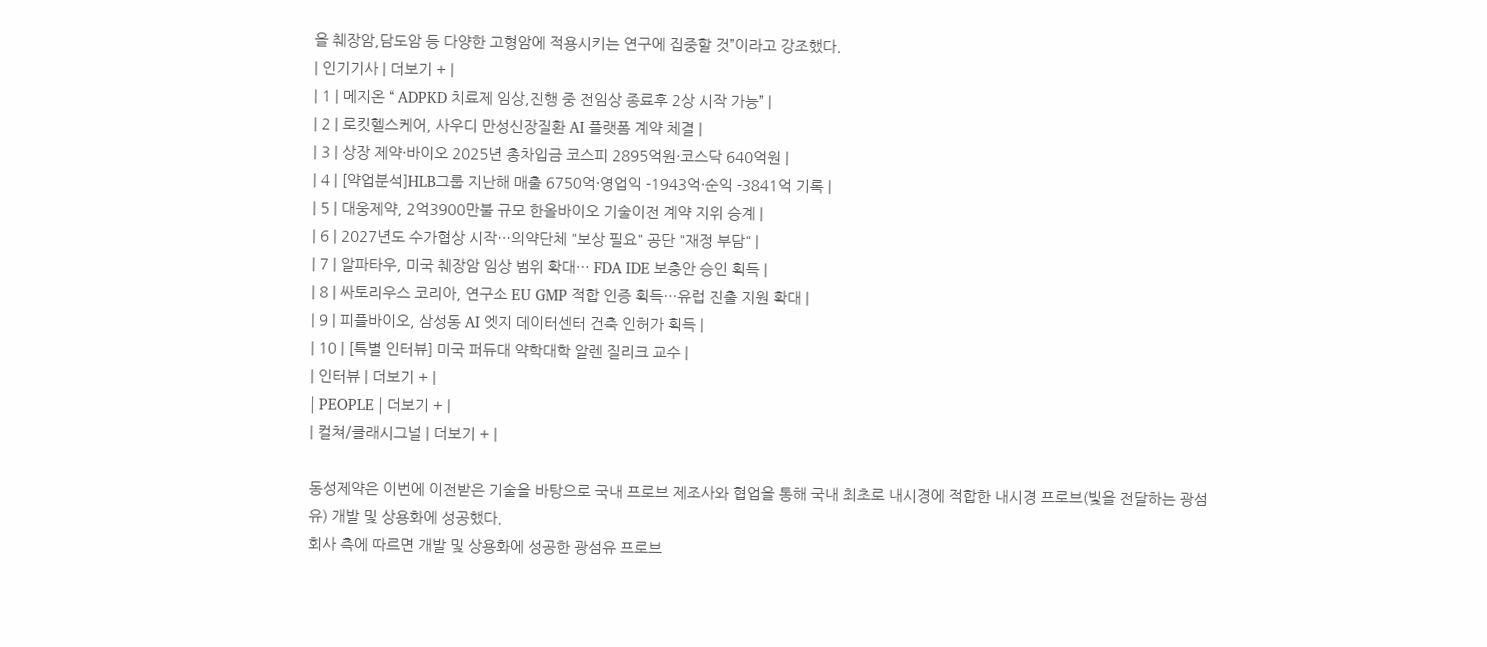을 췌장암,담도암 등 다양한 고형암에 적용시키는 연구에 집중할 것”이라고 강조했다.
| 인기기사 | 더보기 + |
| 1 | 메지온 “ ADPKD 치료제 임상,진행 중 전임상 종료후 2상 시작 가능” |
| 2 | 로킷헬스케어, 사우디 만성신장질환 AI 플랫폼 계약 체결 |
| 3 | 상장 제약·바이오 2025년 총차입금 코스피 2895억원·코스닥 640억원 |
| 4 | [약업분석]HLB그룹 지난해 매출 6750억·영업익 -1943억·순익 -3841억 기록 |
| 5 | 대웅제약, 2억3900만불 규모 한올바이오 기술이전 계약 지위 승계 |
| 6 | 2027년도 수가협상 시작…의약단체 "보상 필요" 공단 "재정 부담" |
| 7 | 알파타우, 미국 췌장암 임상 범위 확대… FDA IDE 보충안 승인 획득 |
| 8 | 싸토리우스 코리아, 연구소 EU GMP 적합 인증 획득…유럽 진출 지원 확대 |
| 9 | 피플바이오, 삼성동 AI 엣지 데이터센터 건축 인허가 획득 |
| 10 | [특별 인터뷰] 미국 퍼듀대 약학대학 알렌 질리크 교수 |
| 인터뷰 | 더보기 + |
| PEOPLE | 더보기 + |
| 컬쳐/클래시그널 | 더보기 + |

동성제약은 이번에 이전받은 기술을 바탕으로 국내 프로브 제조사와 협업을 통해 국내 최초로 내시경에 적합한 내시경 프로브(빛을 전달하는 광섬유) 개발 및 상용화에 성공했다.
회사 측에 따르면 개발 및 상용화에 성공한 광섬유 프로브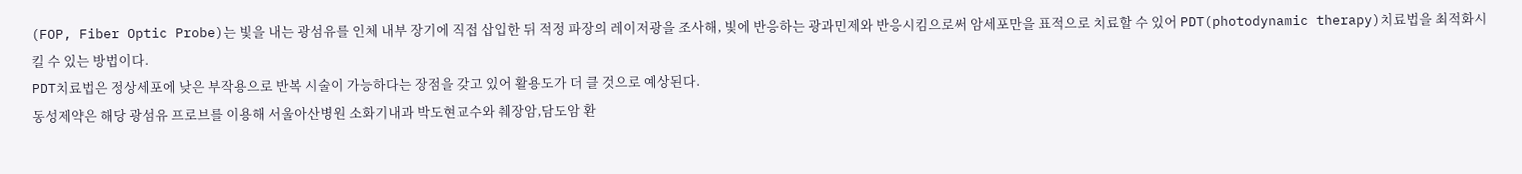(FOP, Fiber Optic Probe)는 빛을 내는 광섬유를 인체 내부 장기에 직접 삽입한 뒤 적정 파장의 레이저광을 조사해, 빛에 반응하는 광과민제와 반응시킴으로써 암세포만을 표적으로 치료할 수 있어 PDT(photodynamic therapy)치료법을 최적화시킬 수 있는 방법이다.
PDT치료법은 정상세포에 낮은 부작용으로 반복 시술이 가능하다는 장점을 갖고 있어 활용도가 더 클 것으로 예상된다.
동성제약은 해당 광섬유 프로브를 이용해 서울아산병원 소화기내과 박도현교수와 췌장암,담도암 환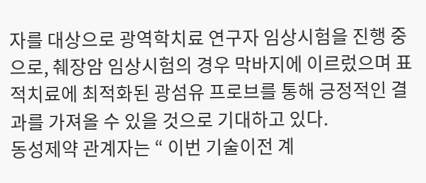자를 대상으로 광역학치료 연구자 임상시험을 진행 중으로, 췌장암 임상시험의 경우 막바지에 이르렀으며 표적치료에 최적화된 광섬유 프로브를 통해 긍정적인 결과를 가져올 수 있을 것으로 기대하고 있다.
동성제약 관계자는 “ 이번 기술이전 계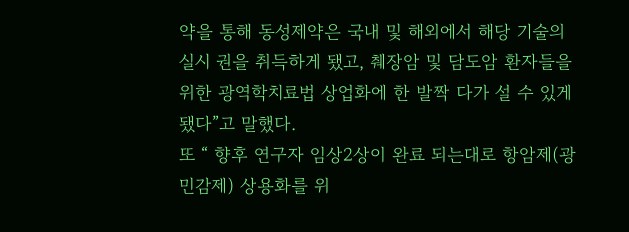약을 통해 동성제약은 국내 및 해외에서 해당 기술의 실시 권을 취득하게 됐고, 췌장암 및 담도암 환자들을 위한 광역학치료법 상업화에 한 발짝 다가 설 수 있게 됐다”고 말했다.
또 “ 향후 연구자 임상2상이 완료 되는대로 항암제(광민감제) 상용화를 위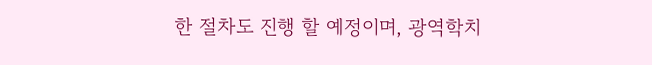한 절차도 진행 할 예정이며, 광역학치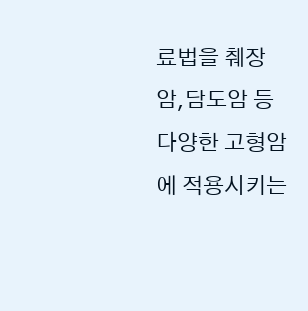료법을 췌장암,담도암 등 다양한 고형암에 적용시키는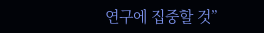연구에 집중할 것”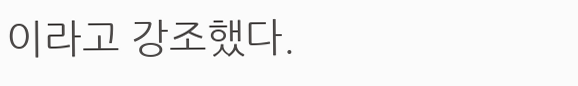이라고 강조했다.